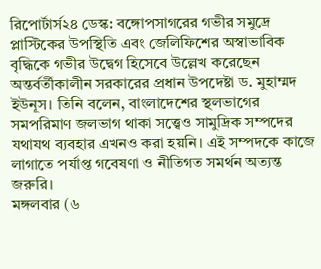রিপোর্টার্স২৪ ডেস্ক: বঙ্গোপসাগরের গভীর সমুদ্রে প্লাস্টিকের উপস্থিতি এবং জেলিফিশের অস্বাভাবিক বৃদ্ধিকে গভীর উদ্বেগ হিসেবে উল্লেখ করেছেন অন্তর্বর্তীকালীন সরকারের প্রধান উপদেষ্টা ড. মুহাম্মদ ইউনূস। তিনি বলেন, বাংলাদেশের স্থলভাগের সমপরিমাণ জলভাগ থাকা সত্ত্বেও সামুদ্রিক সম্পদের যথাযথ ব্যবহার এখনও করা হয়নি। এই সম্পদকে কাজে লাগাতে পর্যাপ্ত গবেষণা ও নীতিগত সমর্থন অত্যন্ত জরুরি।
মঙ্গলবার (৬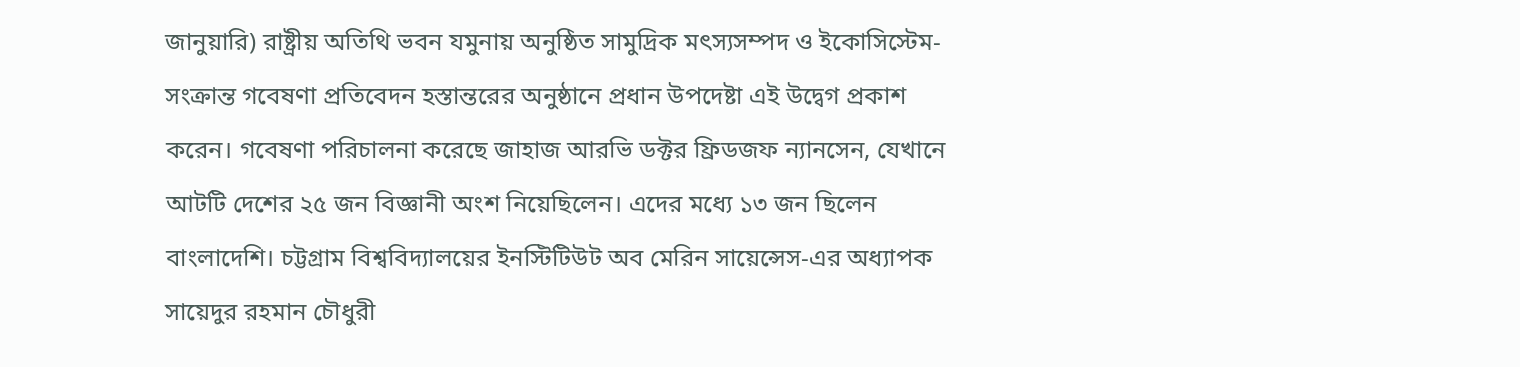জানুয়ারি) রাষ্ট্রীয় অতিথি ভবন যমুনায় অনুষ্ঠিত সামুদ্রিক মৎস্যসম্পদ ও ইকোসিস্টেম-সংক্রান্ত গবেষণা প্রতিবেদন হস্তান্তরের অনুষ্ঠানে প্রধান উপদেষ্টা এই উদ্বেগ প্রকাশ করেন। গবেষণা পরিচালনা করেছে জাহাজ আরভি ডক্টর ফ্রিডজফ ন্যানসেন, যেখানে আটটি দেশের ২৫ জন বিজ্ঞানী অংশ নিয়েছিলেন। এদের মধ্যে ১৩ জন ছিলেন বাংলাদেশি। চট্টগ্রাম বিশ্ববিদ্যালয়ের ইনস্টিটিউট অব মেরিন সায়েন্সেস-এর অধ্যাপক সায়েদুর রহমান চৌধুরী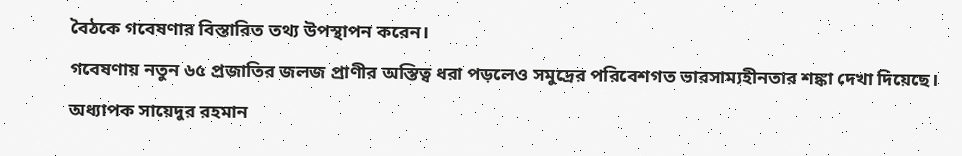বৈঠকে গবেষণার বিস্তারিত তথ্য উপস্থাপন করেন।
গবেষণায় নতুন ৬৫ প্রজাতির জলজ প্রাণীর অস্তিত্ব ধরা পড়লেও সমুদ্রের পরিবেশগত ভারসাম্যহীনতার শঙ্কা দেখা দিয়েছে। অধ্যাপক সায়েদুর রহমান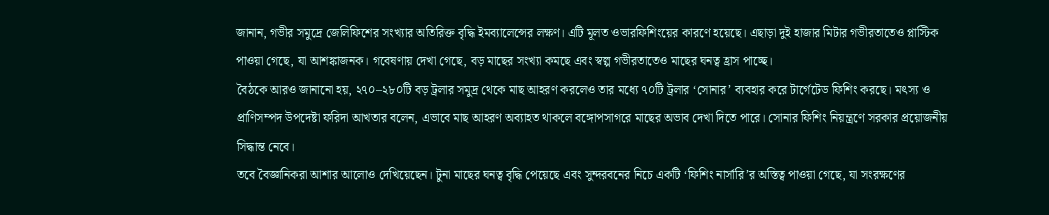জানান, গভীর সমুদ্রে জেলিফিশের সংখ্যার অতিরিক্ত বৃদ্ধি ইমব্যালেন্সের লক্ষণ। এটি মূলত ওভারফিশিংয়ের কারণে হয়েছে। এছাড়া দুই হাজার মিটার গভীরতাতেও প্লাস্টিক পাওয়া গেছে, যা আশঙ্কাজনক। গবেষণায় দেখা গেছে, বড় মাছের সংখ্যা কমছে এবং স্বল্প গভীরতাতেও মাছের ঘনত্ব হ্রাস পাচ্ছে।
বৈঠকে আরও জানানো হয়, ২৭০–২৮০টি বড় ট্রলার সমুদ্র থেকে মাছ আহরণ করলেও তার মধ্যে ৭০টি ট্রলার ‘সোনার’ ব্যবহার করে টার্গেটেড ফিশিং করছে। মৎস্য ও প্রাণিসম্পদ উপদেষ্টা ফরিদা আখতার বলেন, এভাবে মাছ আহরণ অব্যাহত থাকলে বঙ্গোপসাগরে মাছের অভাব দেখা দিতে পারে। সোনার ফিশিং নিয়ন্ত্রণে সরকার প্রয়োজনীয় সিদ্ধান্ত নেবে।
তবে বৈজ্ঞানিকরা আশার আলোও দেখিয়েছেন। টুনা মাছের ঘনত্ব বৃদ্ধি পেয়েছে এবং সুন্দরবনের নিচে একটি ‘ফিশিং নার্সারি’র অস্তিত্ব পাওয়া গেছে, যা সংরক্ষণের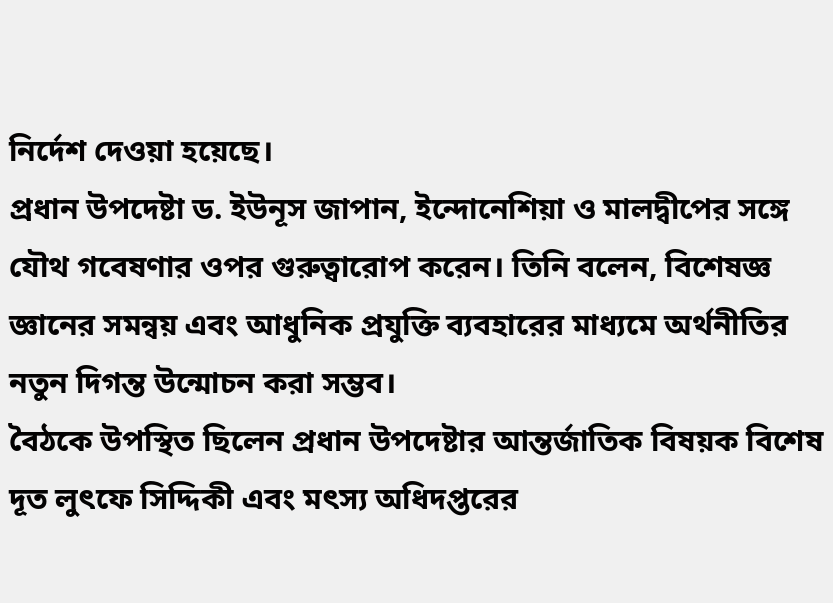নির্দেশ দেওয়া হয়েছে।
প্রধান উপদেষ্টা ড. ইউনূস জাপান, ইন্দোনেশিয়া ও মালদ্বীপের সঙ্গে যৌথ গবেষণার ওপর গুরুত্বারোপ করেন। তিনি বলেন, বিশেষজ্ঞ জ্ঞানের সমন্বয় এবং আধুনিক প্রযুক্তি ব্যবহারের মাধ্যমে অর্থনীতির নতুন দিগন্ত উন্মোচন করা সম্ভব।
বৈঠকে উপস্থিত ছিলেন প্রধান উপদেষ্টার আন্তর্জাতিক বিষয়ক বিশেষ দূত লুৎফে সিদ্দিকী এবং মৎস্য অধিদপ্তরের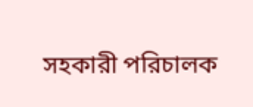সহকারী পরিচালক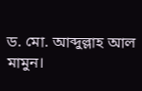ড. মো. আব্দুল্লাহ আল মামুন।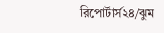রিপোর্টার্স২৪/ঝুম